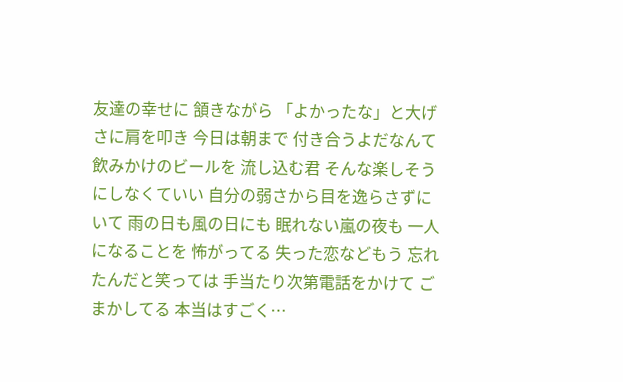友達の幸せに 頷きながら 「よかったな」と大げさに肩を叩き 今日は朝まで 付き合うよだなんて 飲みかけのビールを 流し込む君 そんな楽しそうにしなくていい 自分の弱さから目を逸らさずにいて 雨の日も風の日にも 眠れない嵐の夜も 一人になることを 怖がってる 失った恋などもう 忘れたんだと笑っては 手当たり次第電話をかけて ごまかしてる 本当はすごく…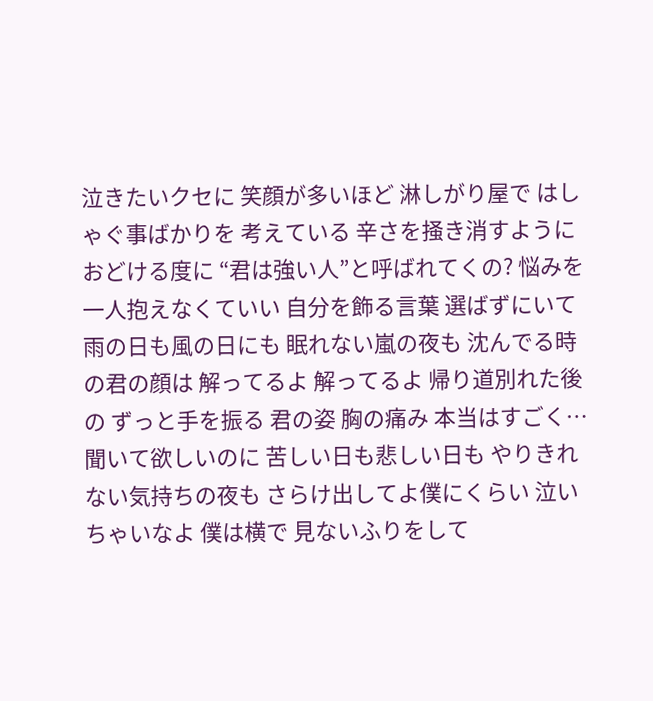泣きたいクセに 笑顔が多いほど 淋しがり屋で はしゃぐ事ばかりを 考えている 辛さを掻き消すようにおどける度に “君は強い人”と呼ばれてくの? 悩みを一人抱えなくていい 自分を飾る言葉 選ばずにいて 雨の日も風の日にも 眠れない嵐の夜も 沈んでる時の君の顔は 解ってるよ 解ってるよ 帰り道別れた後の ずっと手を振る 君の姿 胸の痛み 本当はすごく… 聞いて欲しいのに 苦しい日も悲しい日も やりきれない気持ちの夜も さらけ出してよ僕にくらい 泣いちゃいなよ 僕は横で 見ないふりをして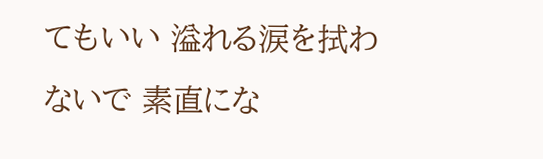てもいい 溢れる涙を拭わないで 素直にな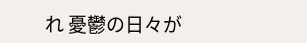れ 憂鬱の日々が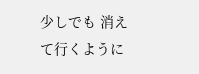少しでも 消えて行くように